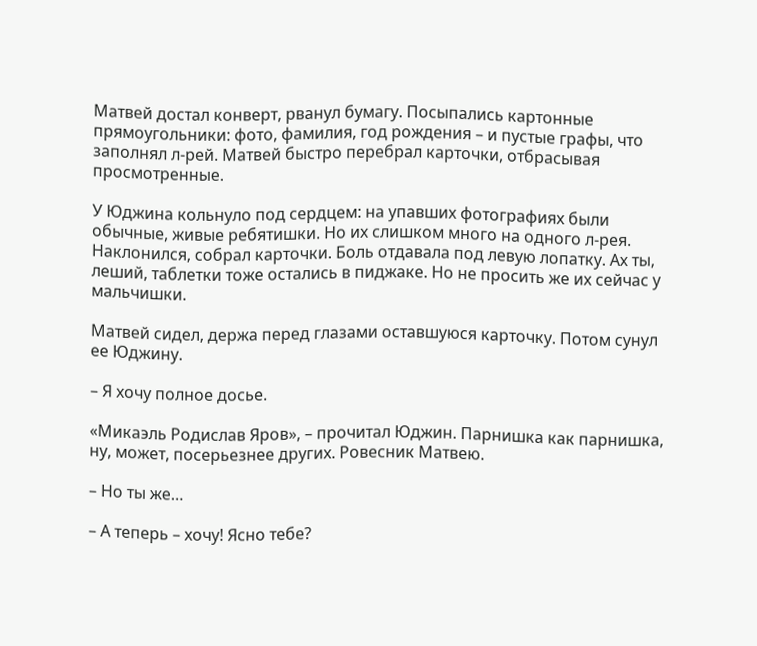Матвей достал конверт, рванул бумагу. Посыпались картонные прямоугольники: фото, фамилия, год рождения – и пустые графы, что заполнял л-рей. Матвей быстро перебрал карточки, отбрасывая просмотренные.

У Юджина кольнуло под сердцем: на упавших фотографиях были обычные, живые ребятишки. Но их слишком много на одного л-рея. Наклонился, собрал карточки. Боль отдавала под левую лопатку. Ах ты, леший, таблетки тоже остались в пиджаке. Но не просить же их сейчас у мальчишки.

Матвей сидел, держа перед глазами оставшуюся карточку. Потом сунул ее Юджину.

– Я хочу полное досье.

«Микаэль Родислав Яров», – прочитал Юджин. Парнишка как парнишка, ну, может, посерьезнее других. Ровесник Матвею.

– Но ты же…

– А теперь – хочу! Ясно тебе?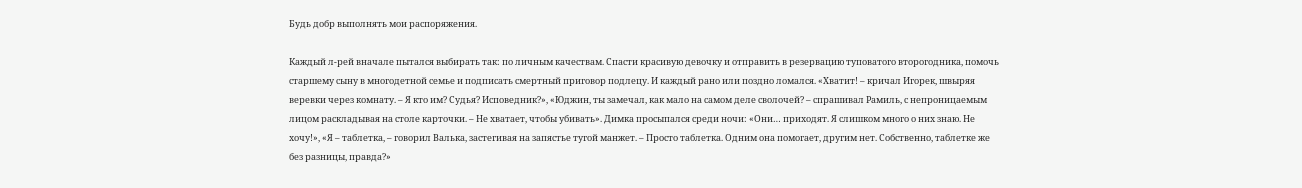Будь добр выполнять мои распоряжения.

Каждый л-рей вначале пытался выбирать так: по личным качествам. Спасти красивую девочку и отправить в резервацию туповатого второгодника, помочь старшему сыну в многодетной семье и подписать смертный приговор подлецу. И каждый рано или поздно ломался. «Хватит! – кричал Игорек, швыряя веревки через комнату. – Я кто им? Судья? Исповедник?», «Юджин, ты замечал, как мало на самом деле сволочей? – спрашивал Рамиль, с непроницаемым лицом раскладывая на столе карточки. – Не хватает, чтобы убивать». Димка просыпался среди ночи: «Они… приходят. Я слишком много о них знаю. Не хочу!», «Я – таблетка, – говорил Валька, застегивая на запястье тугой манжет. – Просто таблетка. Одним она помогает, другим нет. Собственно, таблетке же без разницы, правда?»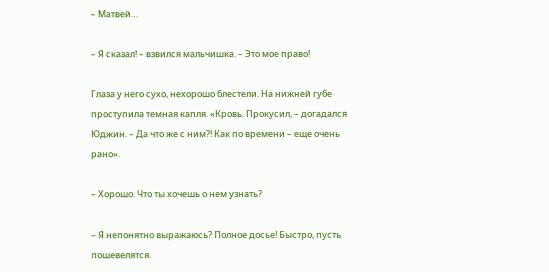– Матвей…

– Я сказал! – взвился мальчишка. – Это мое право!

Глаза у него сухо, нехорошо блестели. На нижней губе проступила темная капля. «Кровь. Прокусил, – догадался Юджин. – Да что же с ним?! Как по времени – еще очень рано».

– Хорошо. Что ты хочешь о нем узнать?

– Я непонятно выражаюсь? Полное досье! Быстро, пусть пошевелятся.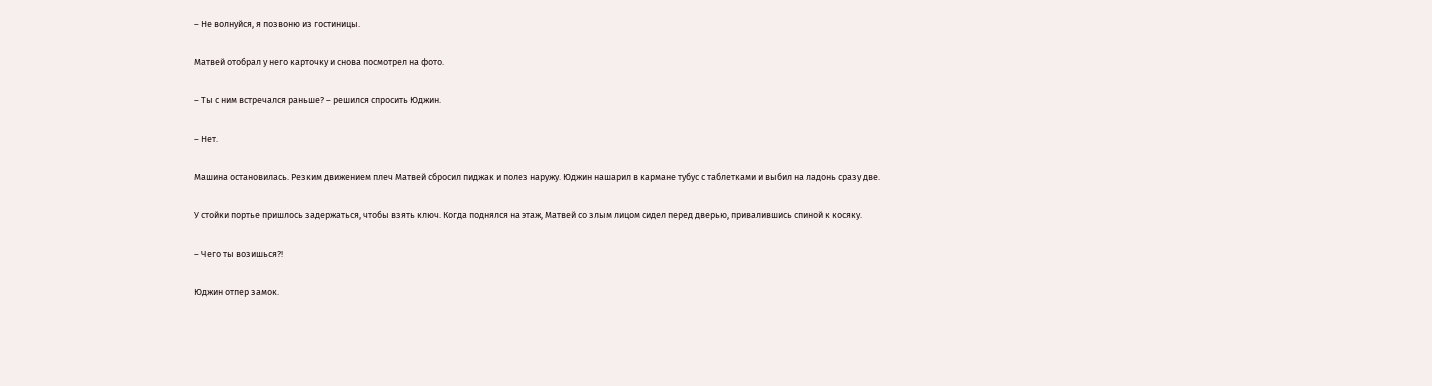– Не волнуйся, я позвоню из гостиницы.

Матвей отобрал у него карточку и снова посмотрел на фото.

– Ты с ним встречался раньше? – решился спросить Юджин.

– Нет.

Машина остановилась. Резким движением плеч Матвей сбросил пиджак и полез наружу. Юджин нашарил в кармане тубус с таблетками и выбил на ладонь сразу две.

У стойки портье пришлось задержаться, чтобы взять ключ. Когда поднялся на этаж, Матвей со злым лицом сидел перед дверью, привалившись спиной к косяку.

– Чего ты возишься?!

Юджин отпер замок.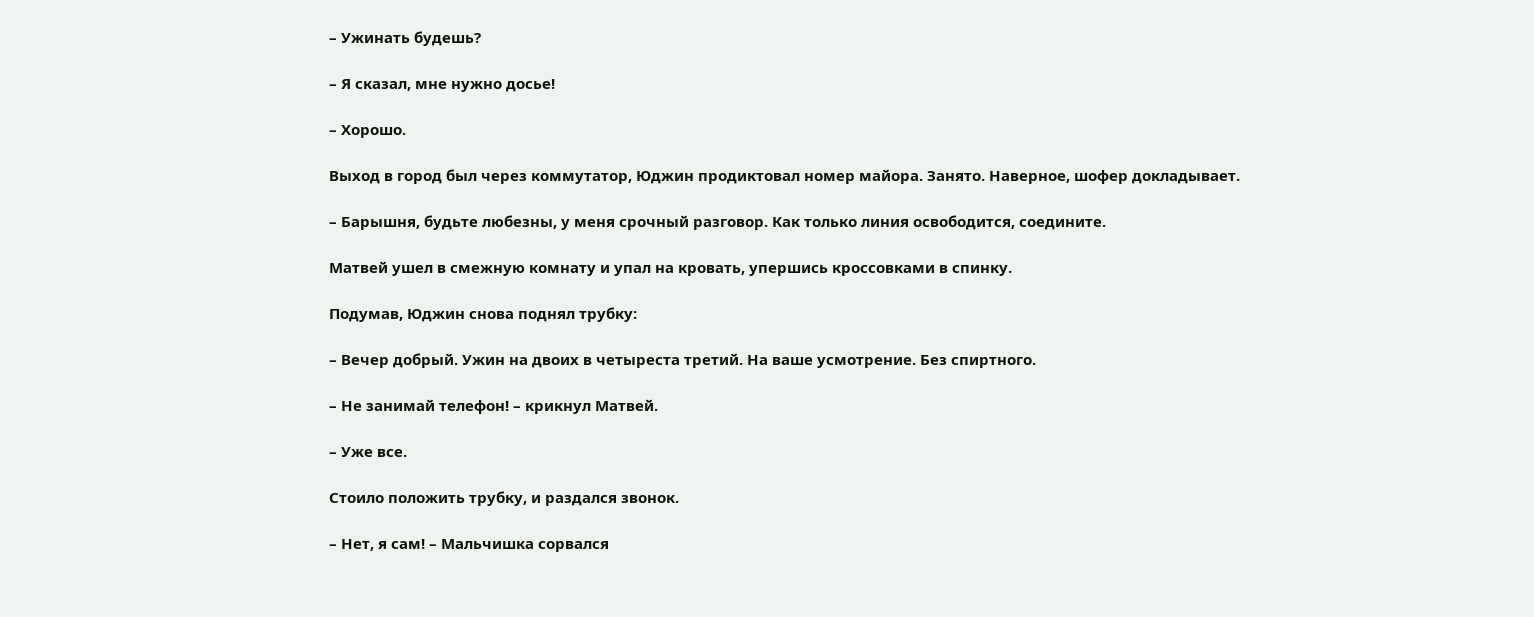– Ужинать будешь?

– Я сказал, мне нужно досье!

– Хорошо.

Выход в город был через коммутатор, Юджин продиктовал номер майора. Занято. Наверное, шофер докладывает.

– Барышня, будьте любезны, у меня срочный разговор. Как только линия освободится, соедините.

Матвей ушел в смежную комнату и упал на кровать, упершись кроссовками в спинку.

Подумав, Юджин снова поднял трубку:

– Вечер добрый. Ужин на двоих в четыреста третий. На ваше усмотрение. Без спиртного.

– Не занимай телефон! – крикнул Матвей.

– Уже все.

Стоило положить трубку, и раздался звонок.

– Нет, я сам! – Мальчишка сорвался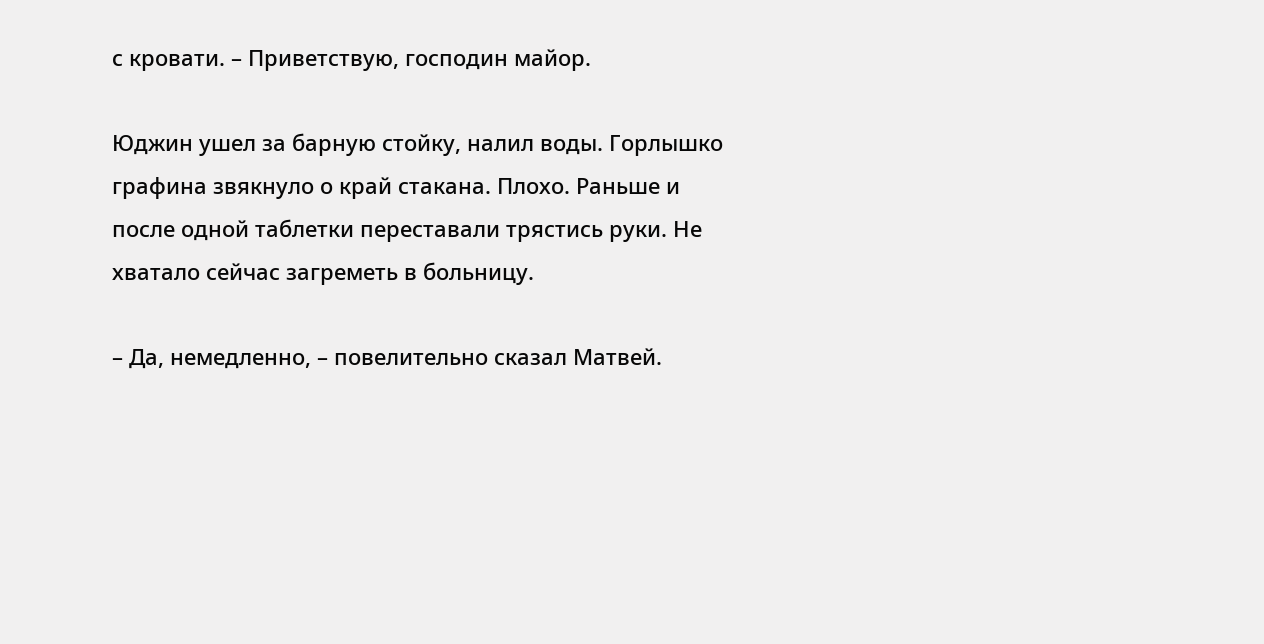с кровати. – Приветствую, господин майор.

Юджин ушел за барную стойку, налил воды. Горлышко графина звякнуло о край стакана. Плохо. Раньше и после одной таблетки переставали трястись руки. Не хватало сейчас загреметь в больницу.

– Да, немедленно, – повелительно сказал Матвей.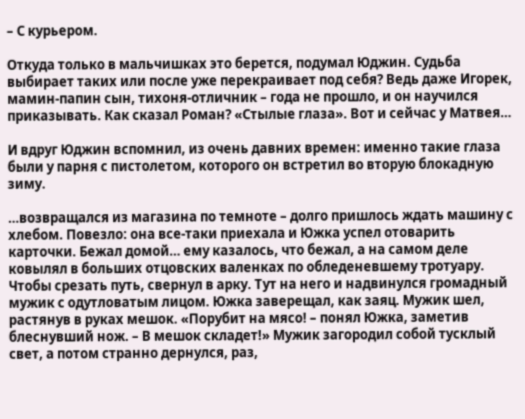– С курьером.

Откуда только в мальчишках это берется, подумал Юджин. Судьба выбирает таких или после уже перекраивает под себя? Ведь даже Игорек, мамин-папин сын, тихоня-отличник – года не прошло, и он научился приказывать. Как сказал Роман? «Стылые глаза». Вот и сейчас у Матвея…

И вдруг Юджин вспомнил, из очень давних времен: именно такие глаза были у парня с пистолетом, которого он встретил во вторую блокадную зиму.

…возвращался из магазина по темноте – долго пришлось ждать машину с хлебом. Повезло: она все-таки приехала и Южка успел отоварить карточки. Бежал домой… ему казалось, что бежал, а на самом деле ковылял в больших отцовских валенках по обледеневшему тротуару. Чтобы срезать путь, свернул в арку. Тут на него и надвинулся громадный мужик с одутловатым лицом. Южка заверещал, как заяц. Мужик шел, растянув в руках мешок. «Порубит на мясо! – понял Южка, заметив блеснувший нож. – В мешок складет!» Мужик загородил собой тусклый свет, а потом странно дернулся, раз,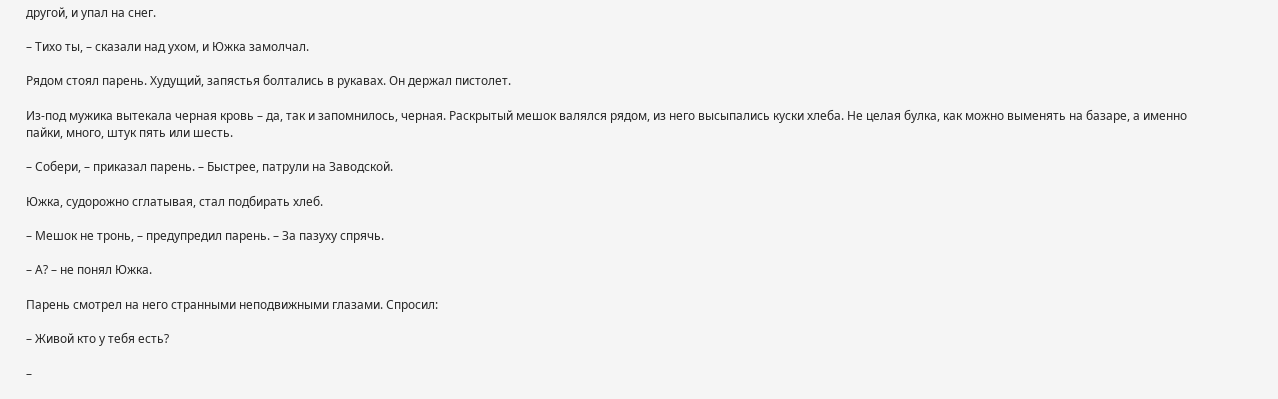другой, и упал на снег.

– Тихо ты, – сказали над ухом, и Южка замолчал.

Рядом стоял парень. Худущий, запястья болтались в рукавах. Он держал пистолет.

Из-под мужика вытекала черная кровь – да, так и запомнилось, черная. Раскрытый мешок валялся рядом, из него высыпались куски хлеба. Не целая булка, как можно выменять на базаре, а именно пайки, много, штук пять или шесть.

– Собери, – приказал парень. – Быстрее, патрули на Заводской.

Южка, судорожно сглатывая, стал подбирать хлеб.

– Мешок не тронь, – предупредил парень. – За пазуху спрячь.

– А? – не понял Южка.

Парень смотрел на него странными неподвижными глазами. Спросил:

– Живой кто у тебя есть?

–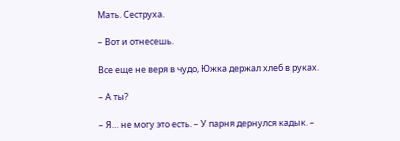Мать. Сеструха.

– Вот и отнесешь.

Все еще не веря в чудо, Южка держал хлеб в руках.

– А ты?

– Я… не могу это есть. – У парня дернулся кадык. –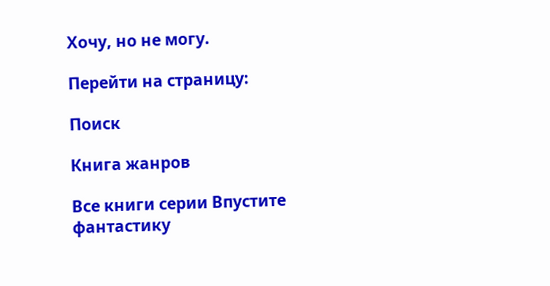Хочу, но не могу.

Перейти на страницу:

Поиск

Книга жанров

Все книги серии Впустите фантастику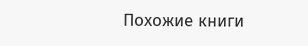Похожие книги